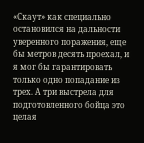«Скаут» как специально остановился на дальности уверенного поражения, еще бы метров десять проехал, и я мог бы гарантировать только одно попадание из трех. А три выстрела для подготовленного бойца это целая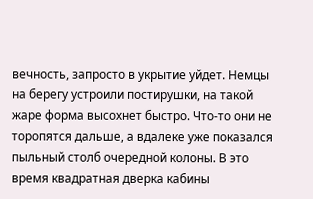вечность, запросто в укрытие уйдет. Немцы на берегу устроили постирушки, на такой жаре форма высохнет быстро. Что-то они не торопятся дальше, а вдалеке уже показался пыльный столб очередной колоны. В это время квадратная дверка кабины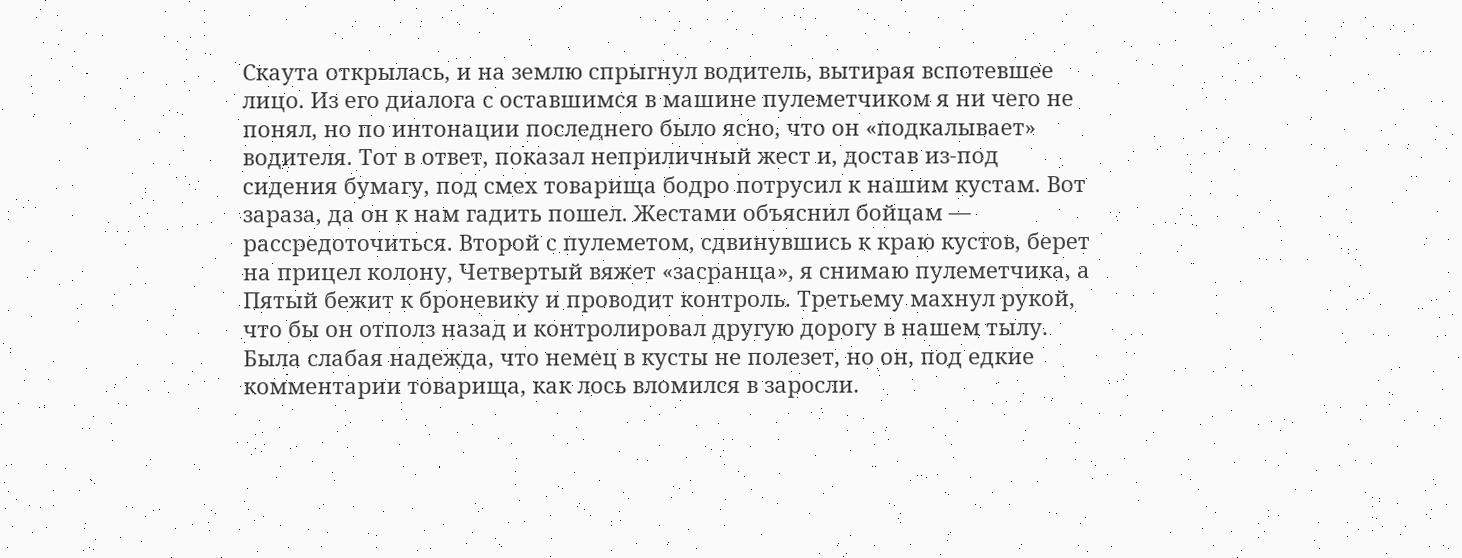Скаута открылась, и на землю спрыгнул водитель, вытирая вспотевшее лицо. Из его диалога с оставшимся в машине пулеметчиком я ни чего не понял, но по интонации последнего было ясно, что он «подкалывает» водителя. Тот в ответ, показал неприличный жест и, достав из-под сидения бумагу, под смех товарища бодро потрусил к нашим кустам. Вот зараза, да он к нам гадить пошел. Жестами объяснил бойцам — рассредоточиться. Второй с пулеметом, сдвинувшись к краю кустов, берет на прицел колону, Четвертый вяжет «засранца», я снимаю пулеметчика, а Пятый бежит к броневику и проводит контроль. Третьему махнул рукой, что бы он отполз назад и контролировал другую дорогу в нашем тылу. Была слабая надежда, что немец в кусты не полезет, но он, под едкие комментарии товарища, как лось вломился в заросли.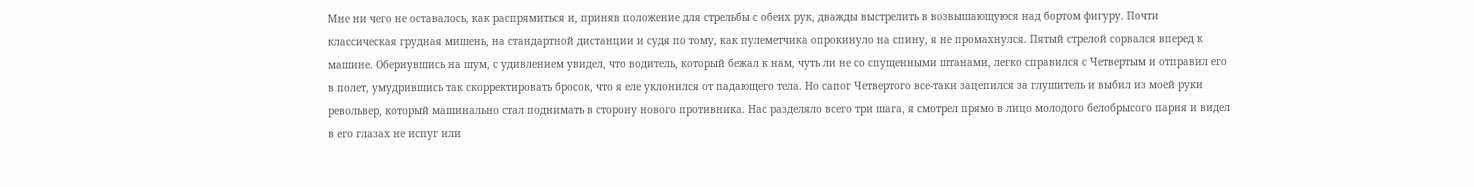Мне ни чего не оставалось, как распрямиться и, приняв положение для стрельбы с обеих рук, дважды выстрелить в возвышающуюся над бортом фигуру. Почти классическая грудная мишень, на стандартной дистанции и судя по тому, как пулеметчика опрокинуло на спину, я не промахнулся. Пятый стрелой сорвался вперед к машине. Обернувшись на шум, с удивлением увидел, что водитель, который бежал к нам, чуть ли не со спущенными штанами, легко справился с Четвертым и отправил его в полет, умудрившись так скорректировать бросок, что я еле уклонился от падающего тела. Но сапог Четвертого все-таки зацепился за глушитель и выбил из моей руки револьвер, который машинально стал поднимать в сторону нового противника. Нас разделяло всего три шага, я смотрел прямо в лицо молодого белобрысого парня и видел в его глазах не испуг или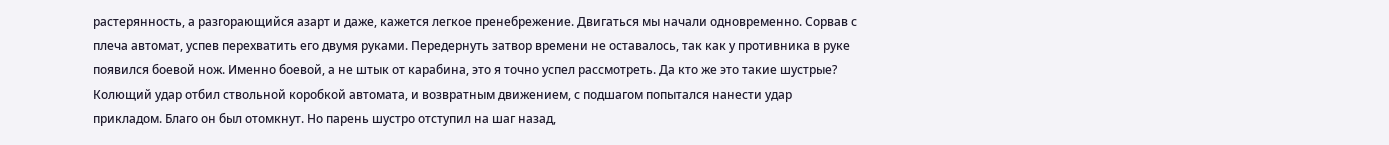растерянность, а разгорающийся азарт и даже, кажется легкое пренебрежение. Двигаться мы начали одновременно. Сорвав с плеча автомат, успев перехватить его двумя руками. Передернуть затвор времени не оставалось, так как у противника в руке появился боевой нож. Именно боевой, а не штык от карабина, это я точно успел рассмотреть. Да кто же это такие шустрые? Колющий удар отбил ствольной коробкой автомата, и возвратным движением, с подшагом попытался нанести удар прикладом. Благо он был отомкнут. Но парень шустро отступил на шаг назад,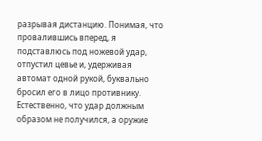разрывая дистанцию. Понимая, что провалившись вперед, я подставлюсь под ножевой удар, отпустил цевье и, удерживая автомат одной рукой, буквально бросил его в лицо противнику. Естественно, что удар должным образом не получился, а оружие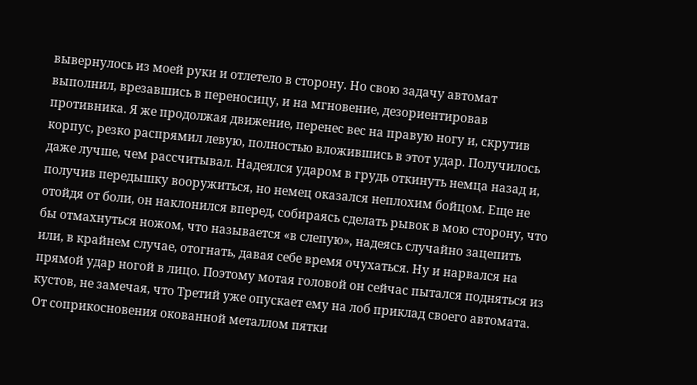вывернулось из моей руки и отлетело в сторону. Но свою задачу автомат выполнил, врезавшись в переносицу, и на мгновение, дезориентировав противника. Я же продолжая движение, перенес вес на правую ногу и, скрутив корпус, резко распрямил левую, полностью вложившись в этот удар. Получилось даже лучше, чем рассчитывал. Надеялся ударом в грудь откинуть немца назад и, получив передышку вооружиться, но немец оказался неплохим бойцом. Еще не отойдя от боли, он наклонился вперед, собираясь сделать рывок в мою сторону, что бы отмахнуться ножом, что называется «в слепую», надеясь случайно зацепить или, в крайнем случае, отогнать, давая себе время очухаться. Ну и нарвался на прямой удар ногой в лицо. Поэтому мотая головой он сейчас пытался подняться из кустов, не замечая, что Третий уже опускает ему на лоб приклад своего автомата. От соприкосновения окованной металлом пятки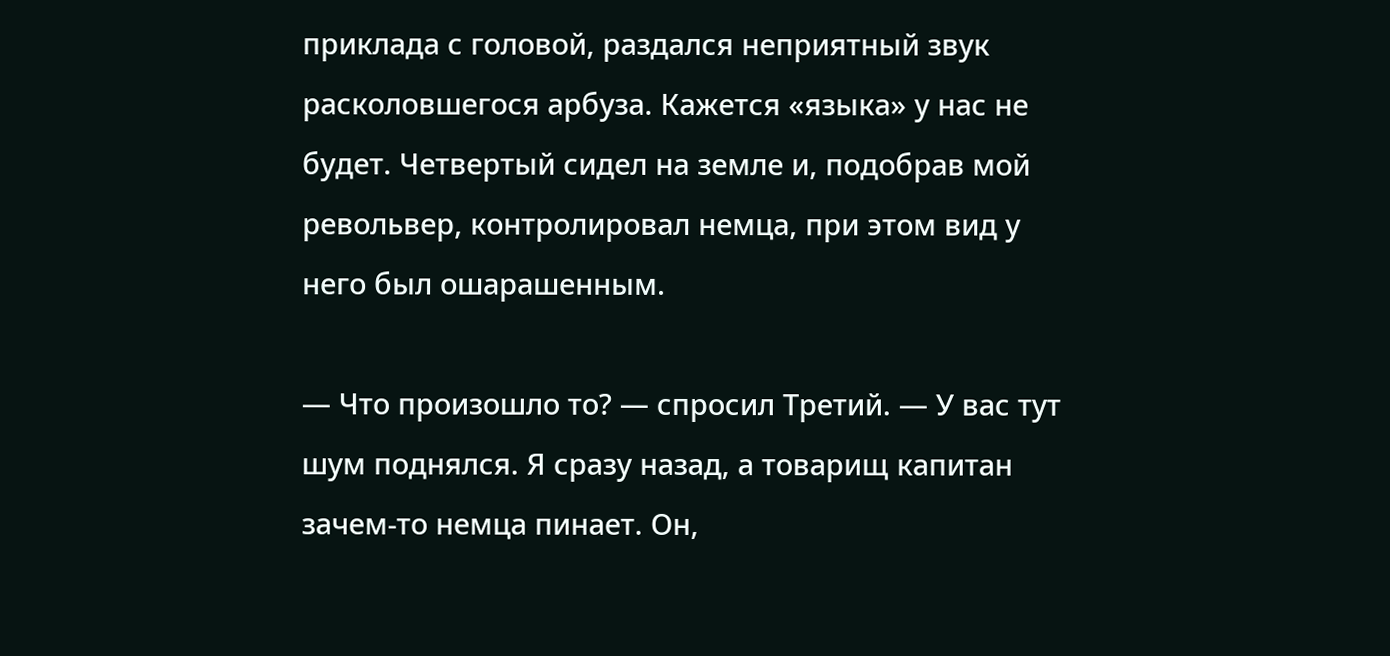приклада с головой, раздался неприятный звук расколовшегося арбуза. Кажется «языка» у нас не будет. Четвертый сидел на земле и, подобрав мой револьвер, контролировал немца, при этом вид у него был ошарашенным.

— Что произошло то? — спросил Третий. — У вас тут шум поднялся. Я сразу назад, а товарищ капитан зачем-то немца пинает. Он,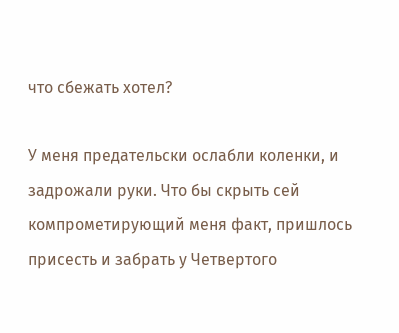что сбежать хотел?

У меня предательски ослабли коленки, и задрожали руки. Что бы скрыть сей компрометирующий меня факт, пришлось присесть и забрать у Четвертого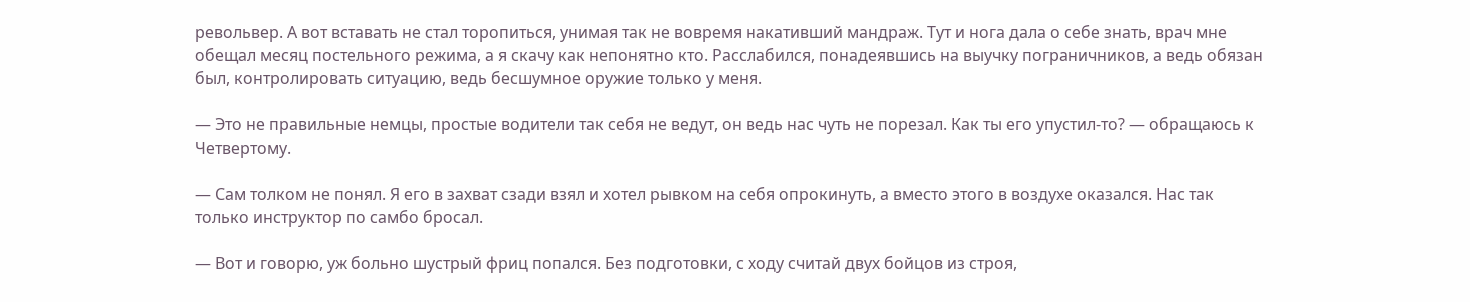револьвер. А вот вставать не стал торопиться, унимая так не вовремя накативший мандраж. Тут и нога дала о себе знать, врач мне обещал месяц постельного режима, а я скачу как непонятно кто. Расслабился, понадеявшись на выучку пограничников, а ведь обязан был, контролировать ситуацию, ведь бесшумное оружие только у меня.

— Это не правильные немцы, простые водители так себя не ведут, он ведь нас чуть не порезал. Как ты его упустил-то? — обращаюсь к Четвертому.

— Сам толком не понял. Я его в захват сзади взял и хотел рывком на себя опрокинуть, а вместо этого в воздухе оказался. Нас так только инструктор по самбо бросал.

— Вот и говорю, уж больно шустрый фриц попался. Без подготовки, с ходу считай двух бойцов из строя,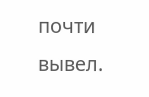почти вывел.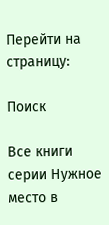Перейти на страницу:

Поиск

Все книги серии Нужное место в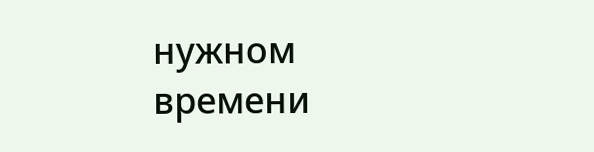нужном времени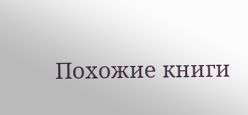Похожие книги